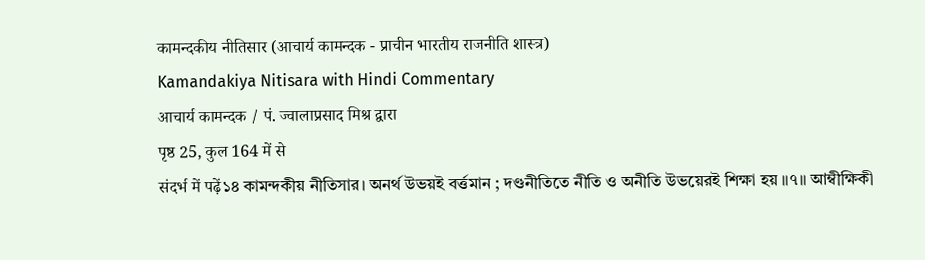कामन्दकीय नीतिसार (आचार्य कामन्दक - प्राचीन भारतीय राजनीति शास्त्र)
Kamandakiya Nitisara with Hindi Commentary
आचार्य कामन्दक / पं. ज्वालाप्रसाद मिश्र द्वारा
पृष्ठ 25, कुल 164 में से
संदर्भ में पढ़ें১৪ কামন্দকীয় নীতিসার। অনর্থ উভয়ই বর্ত্তমান ; দণ্ডনীতিতে নীতি ও অনীতি উভয়েরই শিক্ষা হয় ॥৭॥ আম্বীক্ষিকী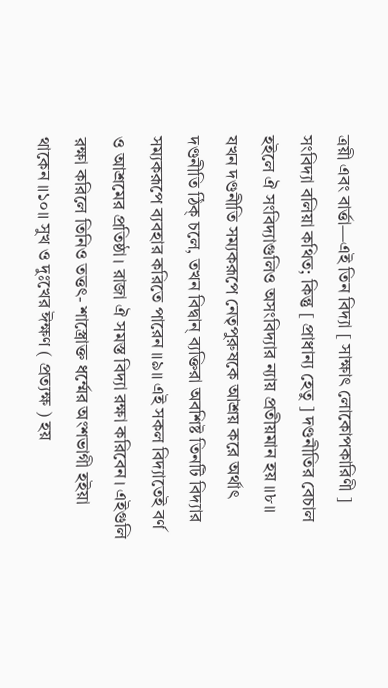ত্রয়ী এবং বার্ত্তা—এই তিন বিদ্যা [ সাক্ষাৎ লোকোপকারিণী ] সংবিদ্যা বলিয়া কথিত; কিন্তু [ প্রাধান্য হেতু ] দণ্ডনীতির বেচাল হইলে ঐ সংবিদ্যাগুলিও অসংবিদ্যার ন্যায় প্রতীয়মান হয় ॥৮॥ যখন দণ্ডনীতি সম্যকরূপে নেতৃপুরুষকে আশ্রয় করে অর্থাৎ দণ্ডনীতি ঠিক্ চলে, তখন বিদ্বান্ ব্যক্তিরা অবশিষ্ট তিনটি বিদ্যার সম্যকরূপে ব্যবহার করিতে পারেন ॥৯॥ এই সকল বিদ্যাতেই বর্ণ ও আশ্রমের প্রতিষ্ঠা। রাজা ঐ সমস্ত বিদ্যা রক্ষা করিবেন। এইগুলি রক্ষা করিলে তিনিও তত্তৎ- শাস্ত্রোক্ত ধর্ম্মের অংশভাগী হইয়া থাকেন ॥১০॥ সুখ ও দুঃখের ঈক্ষণ ( প্রত্যক্ষ ) হয়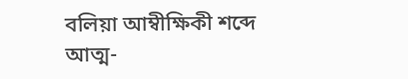বলিয়া আম্বীক্ষিকী শব্দে আত্ম-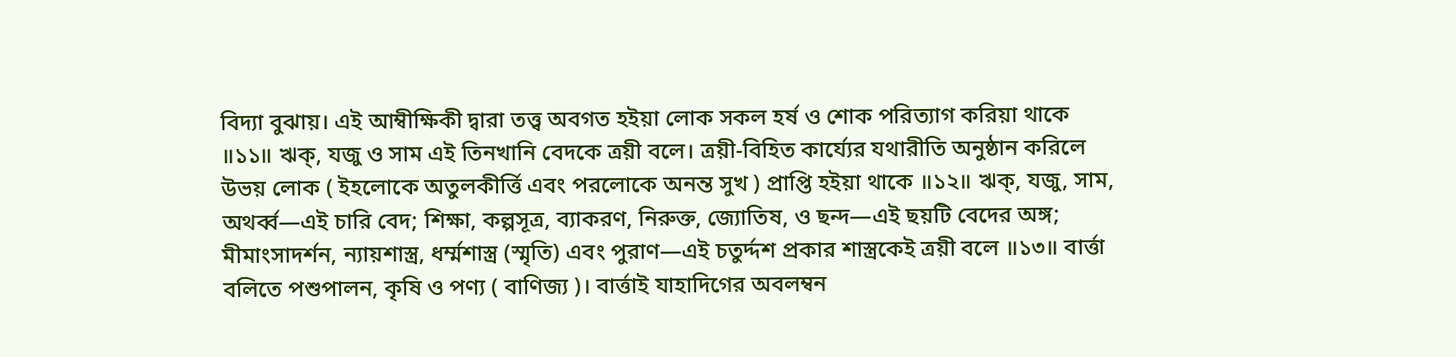বিদ্যা বুঝায়। এই আম্বীক্ষিকী দ্বারা তত্ত্ব অবগত হইয়া লোক সকল হর্ষ ও শোক পরিত্যাগ করিয়া থাকে ॥১১॥ ঋক্, যজু ও সাম এই তিনখানি বেদকে ত্রয়ী বলে। ত্রয়ী-বিহিত কার্য্যের যথারীতি অনুষ্ঠান করিলে উভয় লোক ( ইহলোকে অতুলকীর্ত্তি এবং পরলোকে অনন্ত সুখ ) প্রাপ্তি হইয়া থাকে ॥১২॥ ঋক্, যজু, সাম, অথর্ব্ব—এই চারি বেদ; শিক্ষা, কল্পসূত্র, ব্যাকরণ, নিরুক্ত, জ্যোতিষ, ও ছন্দ—এই ছয়টি বেদের অঙ্গ; মীমাংসাদর্শন, ন্যায়শাস্ত্র, ধর্ম্মশাস্ত্র (স্মৃতি) এবং পুরাণ—এই চতুৰ্দ্দশ প্রকার শাস্ত্রকেই ত্রয়ী বলে ॥১৩॥ বার্ত্তা বলিতে পশুপালন, কৃষি ও পণ্য ( বাণিজ্য )। বার্ত্তাই যাহাদিগের অবলম্বন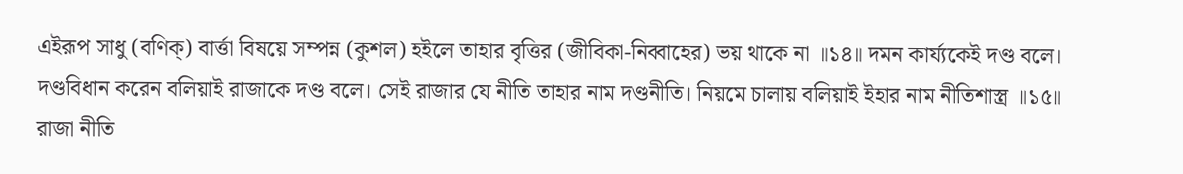এইরূপ সাধু (বণিক্) বার্ত্তা বিষয়ে সম্পন্ন (কুশল) হইলে তাহার বৃত্তির (জীবিকা-নিব্বাহের) ভয় থাকে না ॥১৪॥ দমন কার্য্যকেই দণ্ড বলে। দণ্ডবিধান করেন বলিয়াই রাজাকে দণ্ড বলে। সেই রাজার যে নীতি তাহার নাম দণ্ডনীতি। নিয়মে চালায় বলিয়াই ইহার নাম নীতিশাস্ত্র ॥১৫॥ রাজা নীতি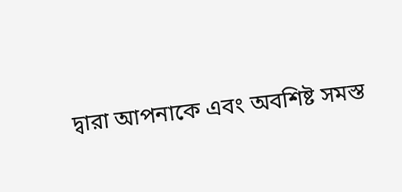দ্বারা আপনাকে এবং অবশিষ্ট সমস্ত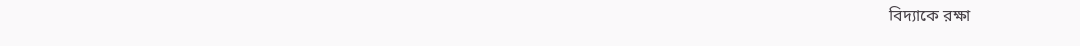বিদ্যাকে রক্ষা